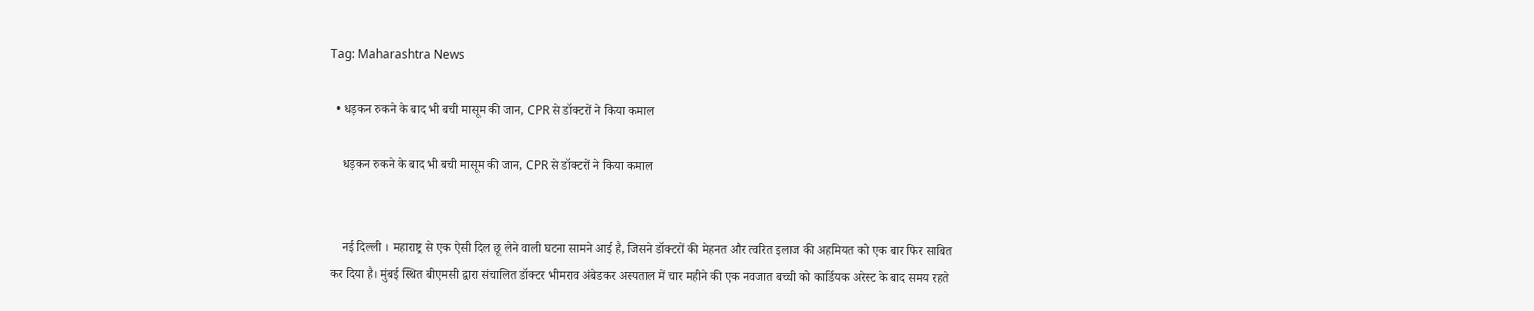Tag: Maharashtra News

  • धड़कन रुकने के बाद भी बची मासूम की जान, CPR से डॉक्टरों ने किया कमाल

    धड़कन रुकने के बाद भी बची मासूम की जान, CPR से डॉक्टरों ने किया कमाल


    नई दिल्ली । महाराष्ट्र से एक ऐसी दिल छू लेने वाली घटना सामने आई है, जिसने डॉक्टरों की मेहनत और त्वरित इलाज की अहमियत को एक बार फिर साबित कर दिया है। मुंबई स्थित बीएमसी द्वारा संचालित डॉक्टर भीमराव अंबेडकर अस्पताल में चार महीने की एक नवजात बच्ची को कार्डियक अरेस्ट के बाद समय रहते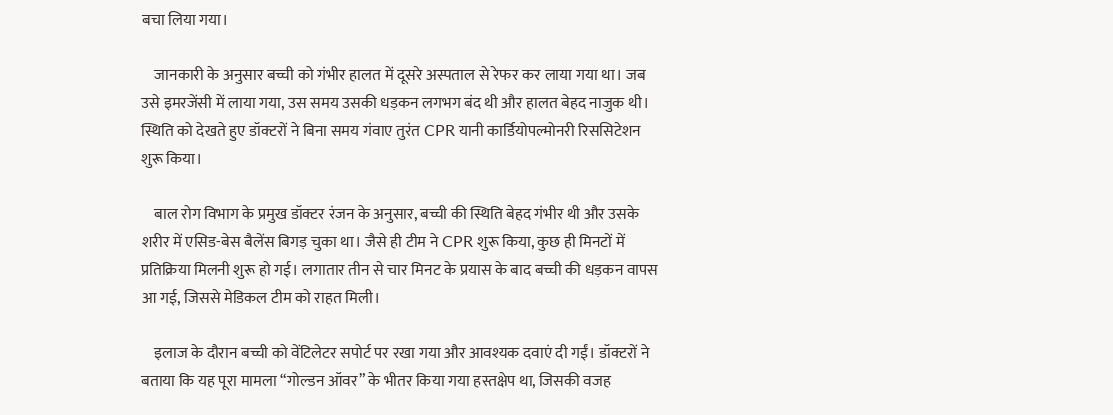बचा लिया गया।

    जानकारी के अनुसार बच्ची को गंभीर हालत में दूसरे अस्पताल से रेफर कर लाया गया था। जब उसे इमरजेंसी में लाया गया, उस समय उसकी धड़कन लगभग बंद थी और हालत बेहद नाजुक थी। स्थिति को देखते हुए डॉक्टरों ने बिना समय गंवाए तुरंत CPR यानी कार्डियोपल्मोनरी रिससिटेशन शुरू किया।

    बाल रोग विभाग के प्रमुख डॉक्टर रंजन के अनुसार, बच्ची की स्थिति बेहद गंभीर थी और उसके शरीर में एसिड-बेस बैलेंस बिगड़ चुका था। जैसे ही टीम ने CPR शुरू किया, कुछ ही मिनटों में प्रतिक्रिया मिलनी शुरू हो गई। लगातार तीन से चार मिनट के प्रयास के बाद बच्ची की धड़कन वापस आ गई, जिससे मेडिकल टीम को राहत मिली।

    इलाज के दौरान बच्ची को वेंटिलेटर सपोर्ट पर रखा गया और आवश्यक दवाएं दी गईं। डॉक्टरों ने बताया कि यह पूरा मामला “गोल्डन ऑवर” के भीतर किया गया हस्तक्षेप था, जिसकी वजह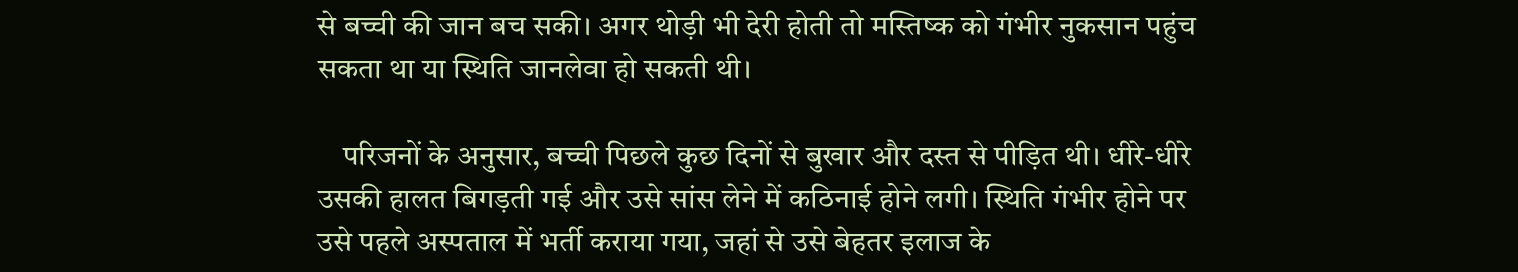से बच्ची की जान बच सकी। अगर थोड़ी भी देरी होती तो मस्तिष्क को गंभीर नुकसान पहुंच सकता था या स्थिति जानलेवा हो सकती थी।

    परिजनों के अनुसार, बच्ची पिछले कुछ दिनों से बुखार और दस्त से पीड़ित थी। धीरे-धीरे उसकी हालत बिगड़ती गई और उसे सांस लेने में कठिनाई होने लगी। स्थिति गंभीर होने पर उसे पहले अस्पताल में भर्ती कराया गया, जहां से उसे बेहतर इलाज के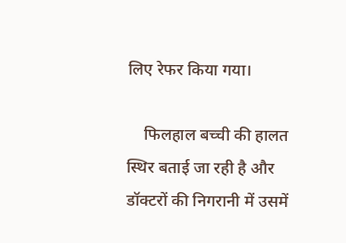लिए रेफर किया गया।

    फिलहाल बच्ची की हालत स्थिर बताई जा रही है और डॉक्टरों की निगरानी में उसमें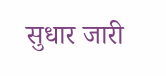सुधार जारी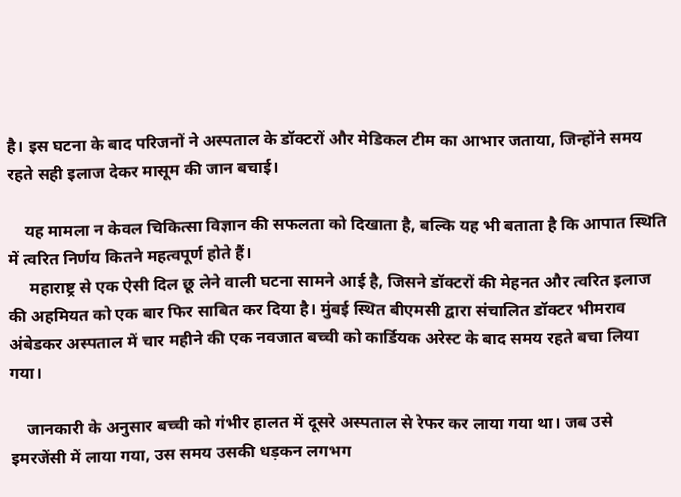है। इस घटना के बाद परिजनों ने अस्पताल के डॉक्टरों और मेडिकल टीम का आभार जताया, जिन्होंने समय रहते सही इलाज देकर मासूम की जान बचाई।

    यह मामला न केवल चिकित्सा विज्ञान की सफलता को दिखाता है, बल्कि यह भी बताता है कि आपात स्थिति में त्वरित निर्णय कितने महत्वपूर्ण होते हैं।
     महाराष्ट्र से एक ऐसी दिल छू लेने वाली घटना सामने आई है, जिसने डॉक्टरों की मेहनत और त्वरित इलाज की अहमियत को एक बार फिर साबित कर दिया है। मुंबई स्थित बीएमसी द्वारा संचालित डॉक्टर भीमराव अंबेडकर अस्पताल में चार महीने की एक नवजात बच्ची को कार्डियक अरेस्ट के बाद समय रहते बचा लिया गया।

    जानकारी के अनुसार बच्ची को गंभीर हालत में दूसरे अस्पताल से रेफर कर लाया गया था। जब उसे इमरजेंसी में लाया गया, उस समय उसकी धड़कन लगभग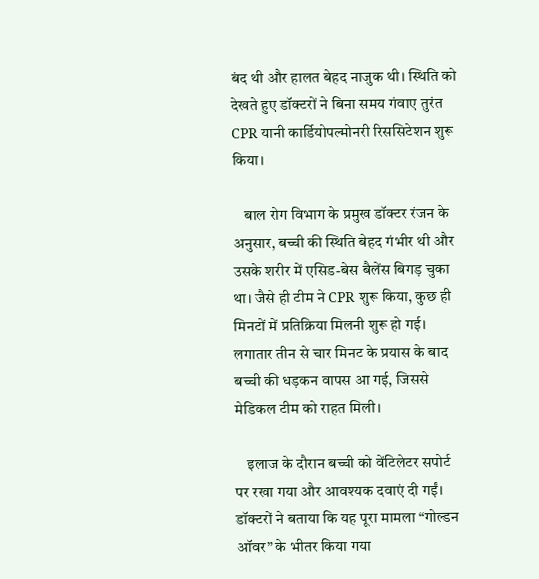बंद थी और हालत बेहद नाजुक थी। स्थिति को देखते हुए डॉक्टरों ने बिना समय गंवाए तुरंत CPR यानी कार्डियोपल्मोनरी रिससिटेशन शुरू किया।

    बाल रोग विभाग के प्रमुख डॉक्टर रंजन के अनुसार, बच्ची की स्थिति बेहद गंभीर थी और उसके शरीर में एसिड-बेस बैलेंस बिगड़ चुका था। जैसे ही टीम ने CPR शुरू किया, कुछ ही मिनटों में प्रतिक्रिया मिलनी शुरू हो गई। लगातार तीन से चार मिनट के प्रयास के बाद बच्ची की धड़कन वापस आ गई, जिससे मेडिकल टीम को राहत मिली।

    इलाज के दौरान बच्ची को वेंटिलेटर सपोर्ट पर रखा गया और आवश्यक दवाएं दी गईं। डॉक्टरों ने बताया कि यह पूरा मामला “गोल्डन ऑवर” के भीतर किया गया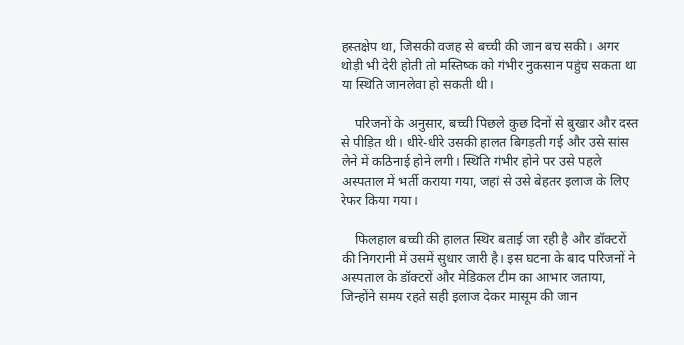हस्तक्षेप था, जिसकी वजह से बच्ची की जान बच सकी। अगर थोड़ी भी देरी होती तो मस्तिष्क को गंभीर नुकसान पहुंच सकता था या स्थिति जानलेवा हो सकती थी।

    परिजनों के अनुसार, बच्ची पिछले कुछ दिनों से बुखार और दस्त से पीड़ित थी। धीरे-धीरे उसकी हालत बिगड़ती गई और उसे सांस लेने में कठिनाई होने लगी। स्थिति गंभीर होने पर उसे पहले अस्पताल में भर्ती कराया गया, जहां से उसे बेहतर इलाज के लिए रेफर किया गया।

    फिलहाल बच्ची की हालत स्थिर बताई जा रही है और डॉक्टरों की निगरानी में उसमें सुधार जारी है। इस घटना के बाद परिजनों ने अस्पताल के डॉक्टरों और मेडिकल टीम का आभार जताया, जिन्होंने समय रहते सही इलाज देकर मासूम की जान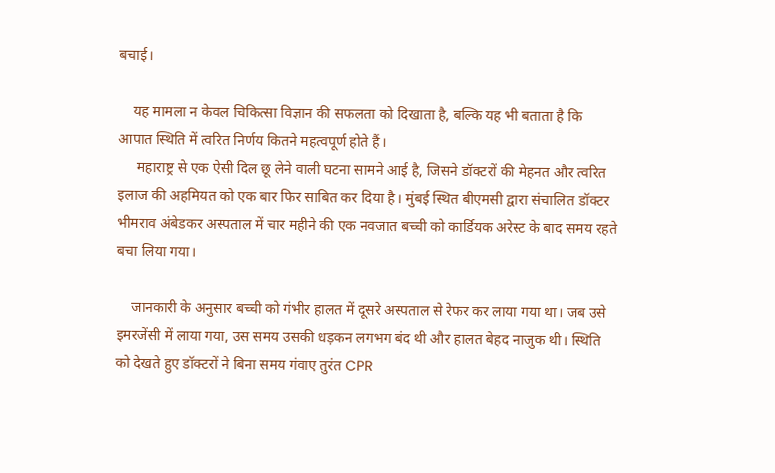बचाई।

    यह मामला न केवल चिकित्सा विज्ञान की सफलता को दिखाता है, बल्कि यह भी बताता है कि आपात स्थिति में त्वरित निर्णय कितने महत्वपूर्ण होते हैं।
     महाराष्ट्र से एक ऐसी दिल छू लेने वाली घटना सामने आई है, जिसने डॉक्टरों की मेहनत और त्वरित इलाज की अहमियत को एक बार फिर साबित कर दिया है। मुंबई स्थित बीएमसी द्वारा संचालित डॉक्टर भीमराव अंबेडकर अस्पताल में चार महीने की एक नवजात बच्ची को कार्डियक अरेस्ट के बाद समय रहते बचा लिया गया।

    जानकारी के अनुसार बच्ची को गंभीर हालत में दूसरे अस्पताल से रेफर कर लाया गया था। जब उसे इमरजेंसी में लाया गया, उस समय उसकी धड़कन लगभग बंद थी और हालत बेहद नाजुक थी। स्थिति को देखते हुए डॉक्टरों ने बिना समय गंवाए तुरंत CPR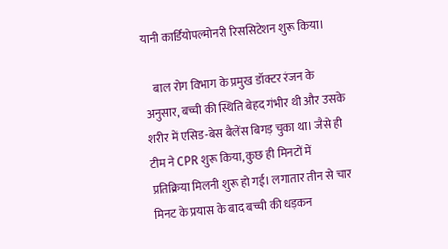यानी कार्डियोपल्मोनरी रिससिटेशन शुरू किया।

    बाल रोग विभाग के प्रमुख डॉक्टर रंजन के अनुसार, बच्ची की स्थिति बेहद गंभीर थी और उसके शरीर में एसिड-बेस बैलेंस बिगड़ चुका था। जैसे ही टीम ने CPR शुरू किया, कुछ ही मिनटों में प्रतिक्रिया मिलनी शुरू हो गई। लगातार तीन से चार मिनट के प्रयास के बाद बच्ची की धड़कन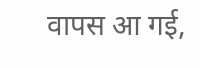वापस आ गई,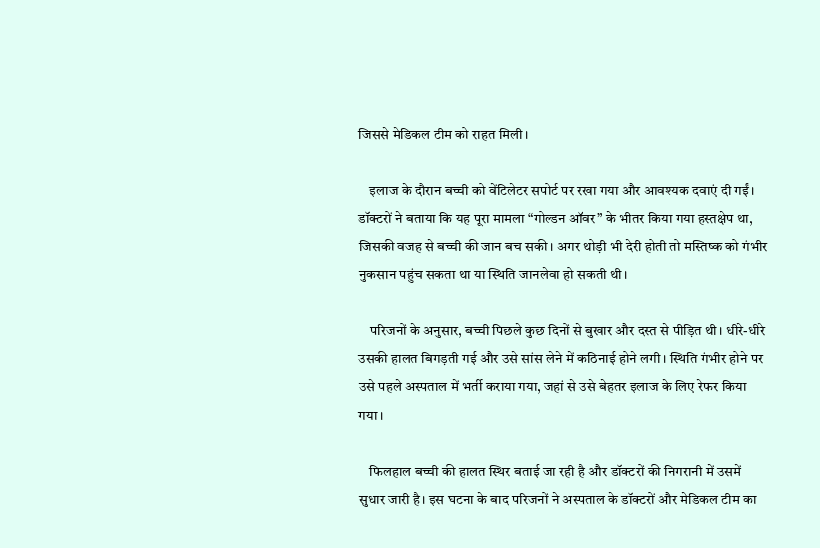जिससे मेडिकल टीम को राहत मिली।

    इलाज के दौरान बच्ची को वेंटिलेटर सपोर्ट पर रखा गया और आवश्यक दवाएं दी गईं। डॉक्टरों ने बताया कि यह पूरा मामला “गोल्डन ऑवर” के भीतर किया गया हस्तक्षेप था, जिसकी वजह से बच्ची की जान बच सकी। अगर थोड़ी भी देरी होती तो मस्तिष्क को गंभीर नुकसान पहुंच सकता था या स्थिति जानलेवा हो सकती थी।

    परिजनों के अनुसार, बच्ची पिछले कुछ दिनों से बुखार और दस्त से पीड़ित थी। धीरे-धीरे उसकी हालत बिगड़ती गई और उसे सांस लेने में कठिनाई होने लगी। स्थिति गंभीर होने पर उसे पहले अस्पताल में भर्ती कराया गया, जहां से उसे बेहतर इलाज के लिए रेफर किया गया।

    फिलहाल बच्ची की हालत स्थिर बताई जा रही है और डॉक्टरों की निगरानी में उसमें सुधार जारी है। इस घटना के बाद परिजनों ने अस्पताल के डॉक्टरों और मेडिकल टीम का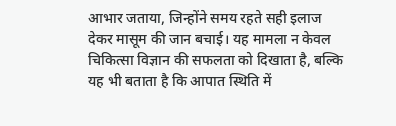आभार जताया, जिन्होंने समय रहते सही इलाज देकर मासूम की जान बचाई। यह मामला न केवल चिकित्सा विज्ञान की सफलता को दिखाता है, बल्कि यह भी बताता है कि आपात स्थिति में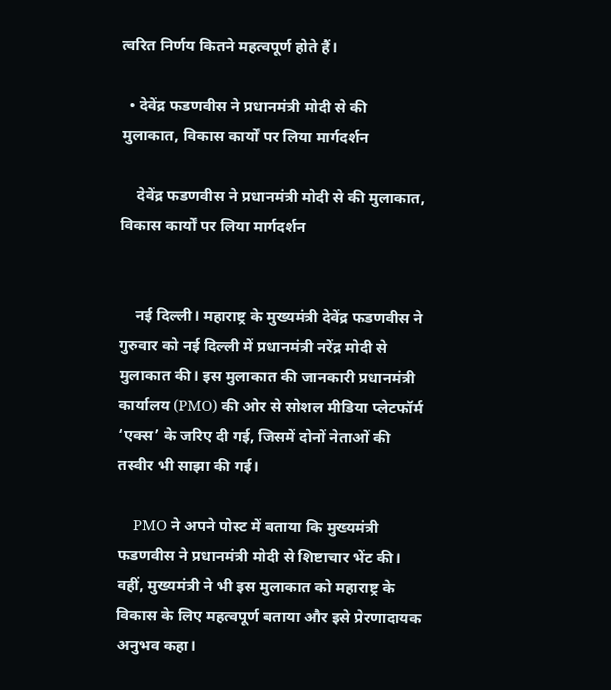त्वरित निर्णय कितने महत्वपूर्ण होते हैं।

  • देवेंद्र फडणवीस ने प्रधानमंत्री मोदी से की मुलाकात, विकास कार्यों पर लिया मार्गदर्शन

    देवेंद्र फडणवीस ने प्रधानमंत्री मोदी से की मुलाकात, विकास कार्यों पर लिया मार्गदर्शन


    नई दिल्ली। महाराष्ट्र के मुख्यमंत्री देवेंद्र फडणवीस ने गुरुवार को नई दिल्ली में प्रधानमंत्री नरेंद्र मोदी से मुलाकात की। इस मुलाकात की जानकारी प्रधानमंत्री कार्यालय (PMO) की ओर से सोशल मीडिया प्लेटफॉर्म ‘एक्स’ के जरिए दी गई, जिसमें दोनों नेताओं की तस्वीर भी साझा की गई।

    PMO ने अपने पोस्ट में बताया कि मुख्यमंत्री फडणवीस ने प्रधानमंत्री मोदी से शिष्टाचार भेंट की। वहीं, मुख्यमंत्री ने भी इस मुलाकात को महाराष्ट्र के विकास के लिए महत्वपूर्ण बताया और इसे प्रेरणादायक अनुभव कहा।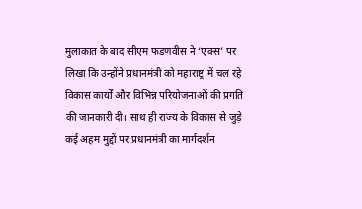मुलाकात के बाद सीएम फडणवीस ने ‘एक्स’ पर लिखा कि उन्होंने प्रधानमंत्री को महाराष्ट्र में चल रहे विकास कार्यों और विभिन्न परियोजनाओं की प्रगति की जानकारी दी। साथ ही राज्य के विकास से जुड़े कई अहम मुद्दों पर प्रधानमंत्री का मार्गदर्शन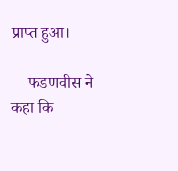प्राप्त हुआ।

    फडणवीस ने कहा कि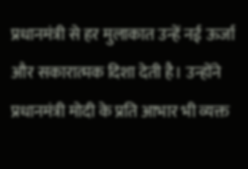प्रधानमंत्री से हर मुलाकात उन्हें नई ऊर्जा और सकारात्मक दिशा देती है। उन्होंने प्रधानमंत्री मोदी के प्रति आभार भी व्यक्त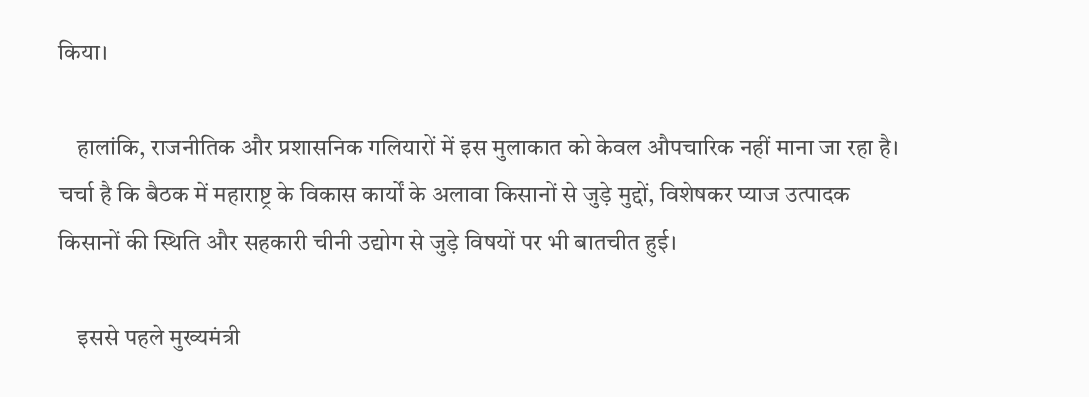किया।

    हालांकि, राजनीतिक और प्रशासनिक गलियारों में इस मुलाकात को केवल औपचारिक नहीं माना जा रहा है। चर्चा है कि बैठक में महाराष्ट्र के विकास कार्यों के अलावा किसानों से जुड़े मुद्दों, विशेषकर प्याज उत्पादक किसानों की स्थिति और सहकारी चीनी उद्योग से जुड़े विषयों पर भी बातचीत हुई।

    इससे पहले मुख्यमंत्री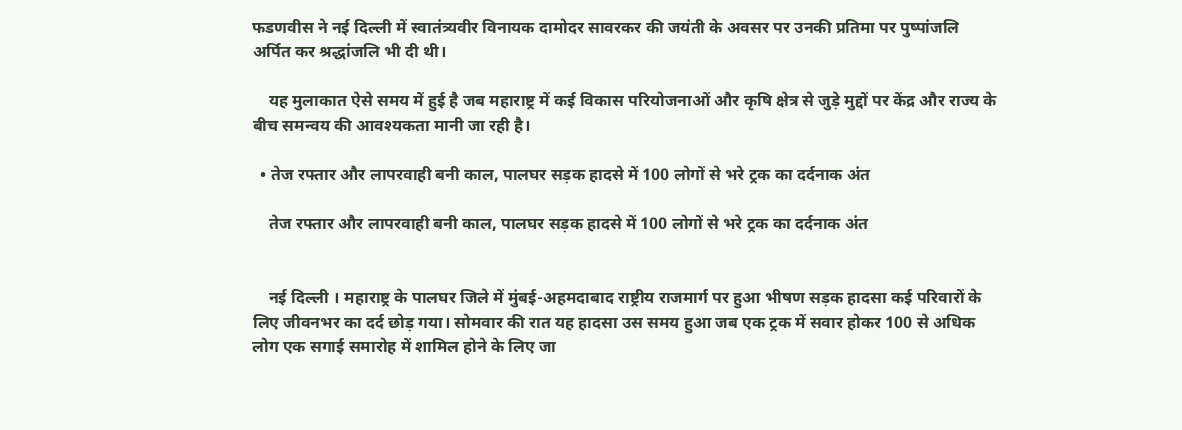फडणवीस ने नई दिल्ली में स्वातंत्र्यवीर विनायक दामोदर सावरकर की जयंती के अवसर पर उनकी प्रतिमा पर पुष्पांजलि अर्पित कर श्रद्धांजलि भी दी थी।

    यह मुलाकात ऐसे समय में हुई है जब महाराष्ट्र में कई विकास परियोजनाओं और कृषि क्षेत्र से जुड़े मुद्दों पर केंद्र और राज्य के बीच समन्वय की आवश्यकता मानी जा रही है।

  • तेज रफ्तार और लापरवाही बनी काल, पालघर सड़क हादसे में 100 लोगों से भरे ट्रक का दर्दनाक अंत

    तेज रफ्तार और लापरवाही बनी काल, पालघर सड़क हादसे में 100 लोगों से भरे ट्रक का दर्दनाक अंत


    नई दिल्ली । महाराष्ट्र के पालघर जिले में मुंबई-अहमदाबाद राष्ट्रीय राजमार्ग पर हुआ भीषण सड़क हादसा कई परिवारों के लिए जीवनभर का दर्द छोड़ गया। सोमवार की रात यह हादसा उस समय हुआ जब एक ट्रक में सवार होकर 100 से अधिक लोग एक सगाई समारोह में शामिल होने के लिए जा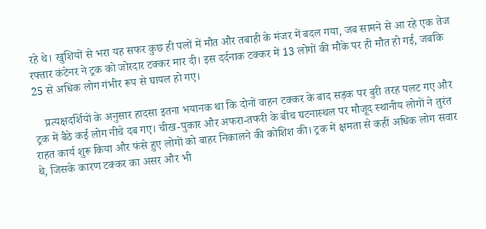रहे थे। खुशियों से भरा यह सफर कुछ ही पलों में मौत और तबाही के मंजर में बदल गया, जब सामने से आ रहे एक तेज रफ्तार कंटेनर ने ट्रक को जोरदार टक्कर मार दी। इस दर्दनाक टक्कर में 13 लोगों की मौके पर ही मौत हो गई, जबकि 25 से अधिक लोग गंभीर रूप से घायल हो गए।

    प्रत्यक्षदर्शियों के अनुसार हादसा इतना भयानक था कि दोनों वाहन टक्कर के बाद सड़क पर बुरी तरह पलट गए और ट्रक में बैठे कई लोग नीचे दब गए। चीख-पुकार और अफरा-तफरी के बीच घटनास्थल पर मौजूद स्थानीय लोगों ने तुरंत राहत कार्य शुरू किया और फंसे हुए लोगों को बाहर निकालने की कोशिश की। ट्रक में क्षमता से कहीं अधिक लोग सवार थे, जिसके कारण टक्कर का असर और भी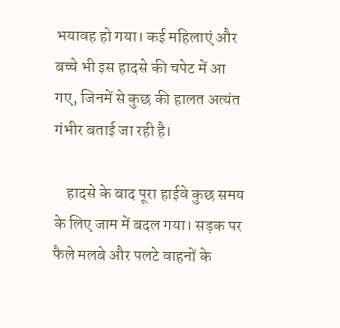भयावह हो गया। कई महिलाएं और बच्चे भी इस हादसे की चपेट में आ गए, जिनमें से कुछ की हालत अत्यंत गंभीर बताई जा रही है।

    हादसे के बाद पूरा हाईवे कुछ समय के लिए जाम में बदल गया। सड़क पर फैले मलबे और पलटे वाहनों के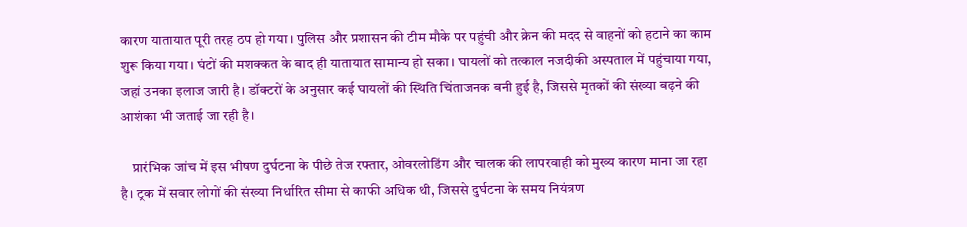कारण यातायात पूरी तरह ठप हो गया। पुलिस और प्रशासन की टीम मौके पर पहुंची और क्रेन की मदद से वाहनों को हटाने का काम शुरू किया गया। घंटों की मशक्कत के बाद ही यातायात सामान्य हो सका। घायलों को तत्काल नजदीकी अस्पताल में पहुंचाया गया, जहां उनका इलाज जारी है। डॉक्टरों के अनुसार कई घायलों की स्थिति चिंताजनक बनी हुई है, जिससे मृतकों की संख्या बढ़ने की आशंका भी जताई जा रही है।

    प्रारंभिक जांच में इस भीषण दुर्घटना के पीछे तेज रफ्तार, ओवरलोडिंग और चालक की लापरवाही को मुख्य कारण माना जा रहा है। ट्रक में सवार लोगों की संख्या निर्धारित सीमा से काफी अधिक थी, जिससे दुर्घटना के समय नियंत्रण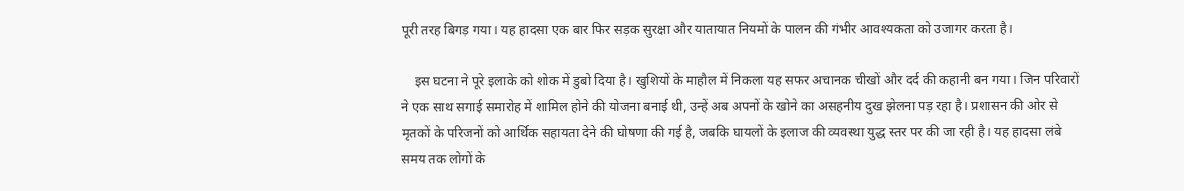पूरी तरह बिगड़ गया। यह हादसा एक बार फिर सड़क सुरक्षा और यातायात नियमों के पालन की गंभीर आवश्यकता को उजागर करता है।

    इस घटना ने पूरे इलाके को शोक में डुबो दिया है। खुशियों के माहौल में निकला यह सफर अचानक चीखों और दर्द की कहानी बन गया। जिन परिवारों ने एक साथ सगाई समारोह में शामिल होने की योजना बनाई थी, उन्हें अब अपनों के खोने का असहनीय दुख झेलना पड़ रहा है। प्रशासन की ओर से मृतकों के परिजनों को आर्थिक सहायता देने की घोषणा की गई है, जबकि घायलों के इलाज की व्यवस्था युद्ध स्तर पर की जा रही है। यह हादसा लंबे समय तक लोगों के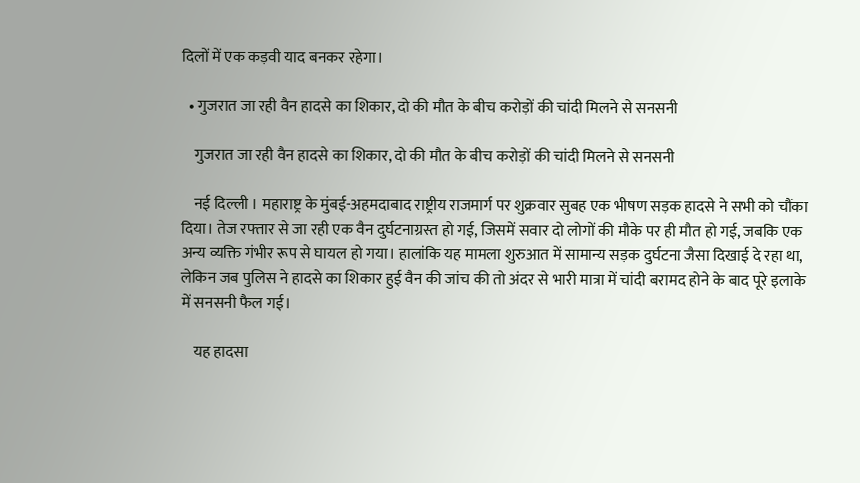दिलों में एक कड़वी याद बनकर रहेगा।

  • गुजरात जा रही वैन हादसे का शिकार, दो की मौत के बीच करोड़ों की चांदी मिलने से सनसनी

    गुजरात जा रही वैन हादसे का शिकार, दो की मौत के बीच करोड़ों की चांदी मिलने से सनसनी

    नई दिल्ली । महाराष्ट्र के मुंबई-अहमदाबाद राष्ट्रीय राजमार्ग पर शुक्रवार सुबह एक भीषण सड़क हादसे ने सभी को चौंका दिया। तेज रफ्तार से जा रही एक वैन दुर्घटनाग्रस्त हो गई, जिसमें सवार दो लोगों की मौके पर ही मौत हो गई, जबकि एक अन्य व्यक्ति गंभीर रूप से घायल हो गया। हालांकि यह मामला शुरुआत में सामान्य सड़क दुर्घटना जैसा दिखाई दे रहा था, लेकिन जब पुलिस ने हादसे का शिकार हुई वैन की जांच की तो अंदर से भारी मात्रा में चांदी बरामद होने के बाद पूरे इलाके में सनसनी फैल गई।

    यह हादसा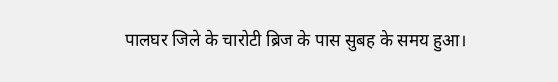पालघर जिले के चारोटी ब्रिज के पास सुबह के समय हुआ।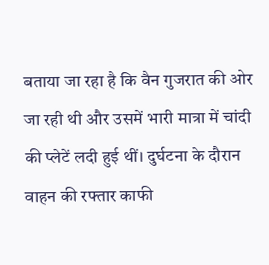बताया जा रहा है कि वैन गुजरात की ओर जा रही थी और उसमें भारी मात्रा में चांदी की प्लेटें लदी हुई थीं। दुर्घटना के दौरान वाहन की रफ्तार काफी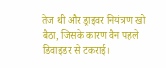तेज थी और ड्राइवर नियंत्रण खो बैठा, जिसके कारण वैन पहले डिवाइडर से टकराई।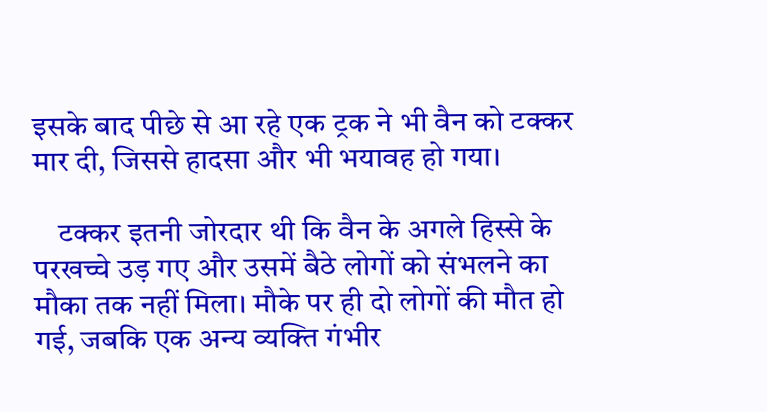इसके बाद पीछे से आ रहे एक ट्रक ने भी वैन को टक्कर मार दी, जिससे हादसा और भी भयावह हो गया।

    टक्कर इतनी जोरदार थी कि वैन के अगले हिस्से के परखच्चे उड़ गए और उसमें बैठे लोगों को संभलने का मौका तक नहीं मिला। मौके पर ही दो लोगों की मौत हो गई, जबकि एक अन्य व्यक्ति गंभीर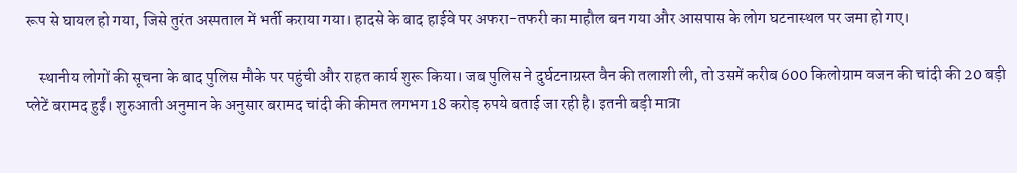रूप से घायल हो गया, जिसे तुरंत अस्पताल में भर्ती कराया गया। हादसे के बाद हाईवे पर अफरा-तफरी का माहौल बन गया और आसपास के लोग घटनास्थल पर जमा हो गए।

    स्थानीय लोगों की सूचना के बाद पुलिस मौके पर पहुंची और राहत कार्य शुरू किया। जब पुलिस ने दुर्घटनाग्रस्त वैन की तलाशी ली, तो उसमें करीब 600 किलोग्राम वजन की चांदी की 20 बड़ी प्लेटें बरामद हुईं। शुरुआती अनुमान के अनुसार बरामद चांदी की कीमत लगभग 18 करोड़ रुपये बताई जा रही है। इतनी बड़ी मात्रा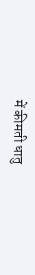में कीमती धातु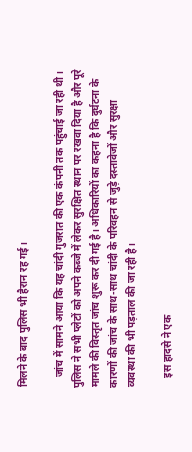मिलने के बाद पुलिस भी हैरान रह गई।

    जांच में सामने आया कि यह चांदी गुजरात की एक कंपनी तक पहुंचाई जा रही थी। पुलिस ने सभी प्लेटों को अपने कब्जे में लेकर सुरक्षित स्थान पर रखवा दिया है और पूरे मामले की विस्तृत जांच शुरू कर दी गई है। अधिकारियों का कहना है कि दुर्घटना के कारणों की जांच के साथ-साथ चांदी के परिवहन से जुड़े दस्तावेजों और सुरक्षा व्यवस्था की भी पड़ताल की जा रही है।

    इस हादसे ने एक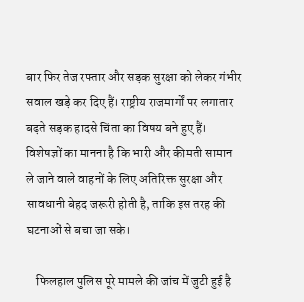बार फिर तेज रफ्तार और सड़क सुरक्षा को लेकर गंभीर सवाल खड़े कर दिए हैं। राष्ट्रीय राजमार्गों पर लगातार बढ़ते सड़क हादसे चिंता का विषय बने हुए हैं। विशेषज्ञों का मानना है कि भारी और कीमती सामान ले जाने वाले वाहनों के लिए अतिरिक्त सुरक्षा और सावधानी बेहद जरूरी होती है, ताकि इस तरह की घटनाओं से बचा जा सके।

    फिलहाल पुलिस पूरे मामले की जांच में जुटी हुई है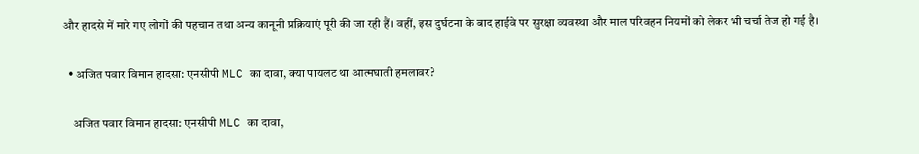और हादसे में मारे गए लोगों की पहचान तथा अन्य कानूनी प्रक्रियाएं पूरी की जा रही हैं। वहीं, इस दुर्घटना के बाद हाईवे पर सुरक्षा व्यवस्था और माल परिवहन नियमों को लेकर भी चर्चा तेज हो गई है।

  • अजित पवार विमान हादसा: एनसीपी MLC का दावा, क्या पायलट था आत्मघाती हमलावर?

    अजित पवार विमान हादसा: एनसीपी MLC का दावा,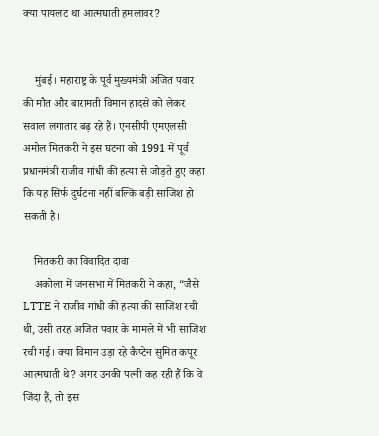क्या पायलट था आत्मघाती हमलावर?


    मुंबई। महाराष्ट्र के पूर्व मुख्यमंत्री अजित पवार की मौत और बारामती विमान हादसे को लेकर सवाल लगातार बढ़ रहे हैं। एनसीपी एमएलसी अमोल मितकरी ने इस घटना को 1991 में पूर्व प्रधानमंत्री राजीव गांधी की हत्या से जोड़ते हुए कहा कि यह सिर्फ दुर्घटना नहीं बल्कि बड़ी साजिश हो सकती है।

    मितकरी का विवादित दावा
    अकोला में जनसभा में मितकरी ने कहा, “जैसे LTTE ने राजीव गांधी की हत्या की साजिश रची थी, उसी तरह अजित पवार के मामले में भी साजिश रची गई। क्या विमान उड़ा रहे कैप्टेन सुमित कपूर आत्मघाती थे? अगर उनकी पत्नी कह रही हैं कि वे जिंदा हैं, तो इस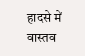हादसे में वास्तव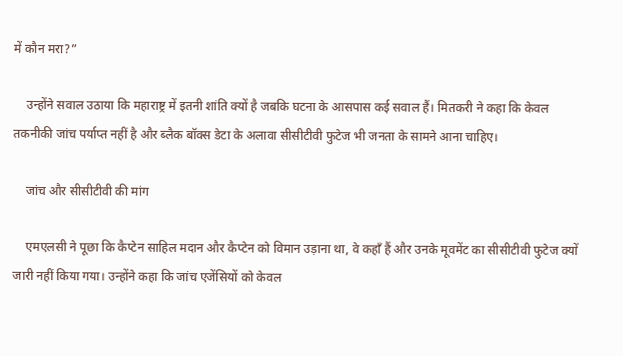में कौन मरा?”

    उन्होंने सवाल उठाया कि महाराष्ट्र में इतनी शांति क्यों है जबकि घटना के आसपास कई सवाल हैं। मितकरी ने कहा कि केवल तकनीकी जांच पर्याप्त नहीं है और ब्लैक बॉक्स डेटा के अलावा सीसीटीवी फुटेज भी जनता के सामने आना चाहिए।

    जांच और सीसीटीवी की मांग

    एमएलसी ने पूछा कि कैप्टेन साहिल मदान और कैप्टेन को विमान उड़ाना था, वे कहाँ हैं और उनके मूवमेंट का सीसीटीवी फुटेज क्यों जारी नहीं किया गया। उन्होंने कहा कि जांच एजेंसियों को केवल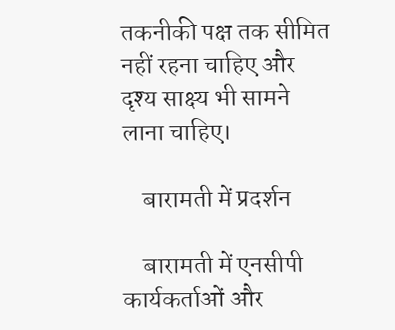तकनीकी पक्ष तक सीमित नहीं रहना चाहिए और दृश्य साक्ष्य भी सामने लाना चाहिए।

    बारामती में प्रदर्शन

    बारामती में एनसीपी कार्यकर्ताओं और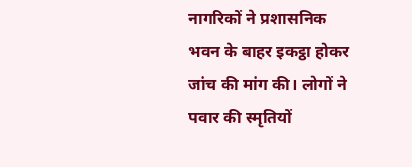नागरिकों ने प्रशासनिक भवन के बाहर इकट्ठा होकर जांच की मांग की। लोगों ने पवार की स्मृतियों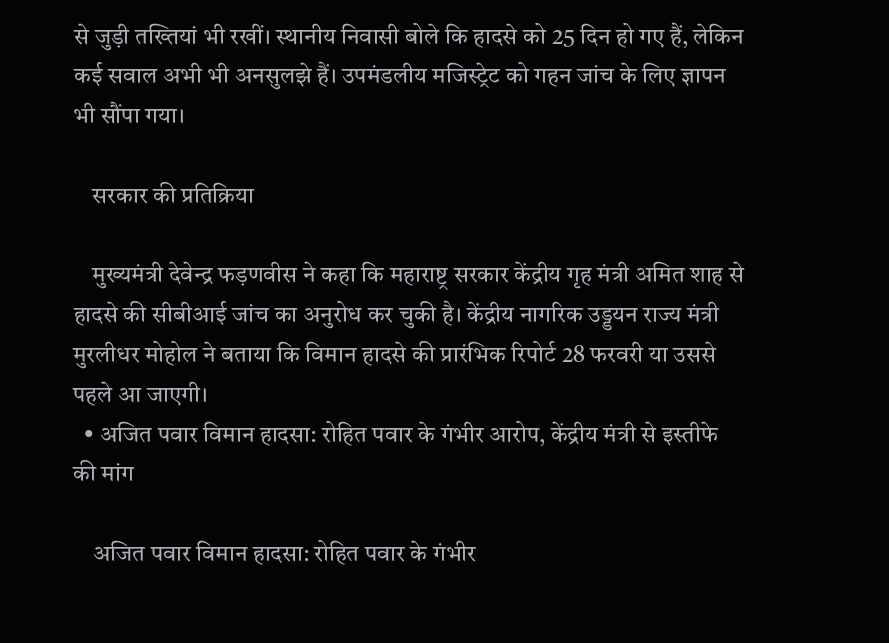से जुड़ी तख्तियां भी रखीं। स्थानीय निवासी बोले कि हादसे को 25 दिन हो गए हैं, लेकिन कई सवाल अभी भी अनसुलझे हैं। उपमंडलीय मजिस्ट्रेट को गहन जांच के लिए ज्ञापन भी सौंपा गया।

    सरकार की प्रतिक्रिया

    मुख्यमंत्री देवेन्द्र फड़णवीस ने कहा कि महाराष्ट्र सरकार केंद्रीय गृह मंत्री अमित शाह से हादसे की सीबीआई जांच का अनुरोध कर चुकी है। केंद्रीय नागरिक उड्डयन राज्य मंत्री मुरलीधर मोहोल ने बताया कि विमान हादसे की प्रारंभिक रिपोर्ट 28 फरवरी या उससे पहले आ जाएगी।
  • अजित पवार विमान हादसा: रोहित पवार के गंभीर आरोप, केंद्रीय मंत्री से इस्तीफे की मांग

    अजित पवार विमान हादसा: रोहित पवार के गंभीर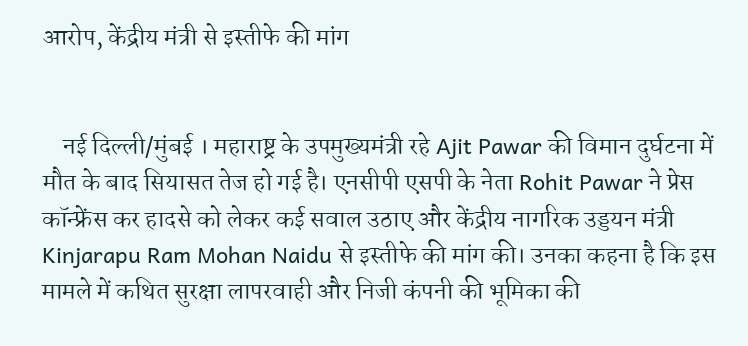आरोप, केंद्रीय मंत्री से इस्तीफे की मांग


    नई दिल्ली/मुंबई । महाराष्ट्र के उपमुख्यमंत्री रहे Ajit Pawar की विमान दुर्घटना में मौत के बाद सियासत तेज हो गई है। एनसीपी एसपी के नेता Rohit Pawar ने प्रेस कॉन्फ्रेंस कर हादसे को लेकर कई सवाल उठाए और केंद्रीय नागरिक उड्डयन मंत्री Kinjarapu Ram Mohan Naidu से इस्तीफे की मांग की। उनका कहना है कि इस मामले में कथित सुरक्षा लापरवाही और निजी कंपनी की भूमिका की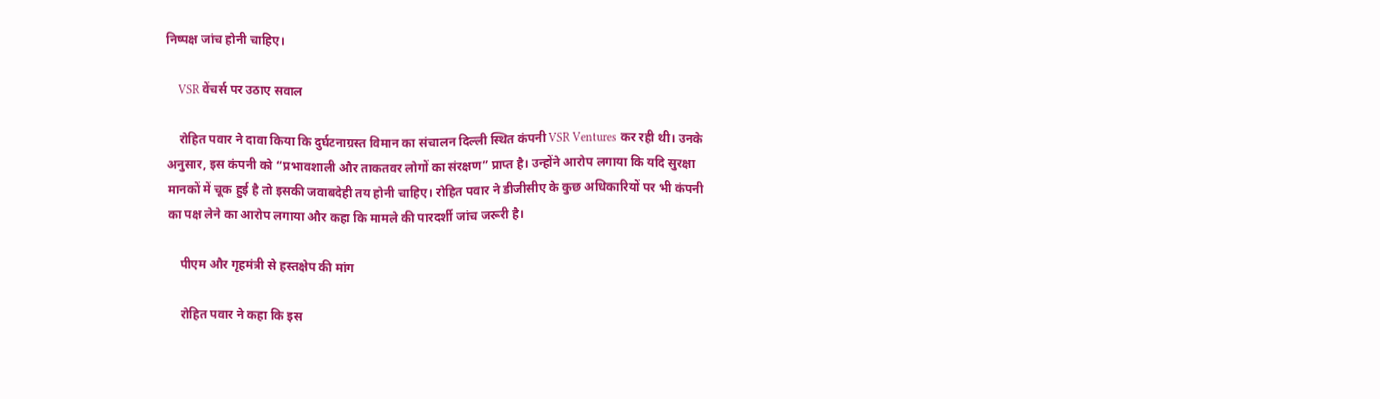निष्पक्ष जांच होनी चाहिए।

    VSR वेंचर्स पर उठाए सवाल

    रोहित पवार ने दावा किया कि दुर्घटनाग्रस्त विमान का संचालन दिल्ली स्थित कंपनी VSR Ventures कर रही थी। उनके अनुसार, इस कंपनी को “प्रभावशाली और ताकतवर लोगों का संरक्षण” प्राप्त है। उन्होंने आरोप लगाया कि यदि सुरक्षा मानकों में चूक हुई है तो इसकी जवाबदेही तय होनी चाहिए। रोहित पवार ने डीजीसीए के कुछ अधिकारियों पर भी कंपनी का पक्ष लेने का आरोप लगाया और कहा कि मामले की पारदर्शी जांच जरूरी है।

    पीएम और गृहमंत्री से हस्तक्षेप की मांग

    रोहित पवार ने कहा कि इस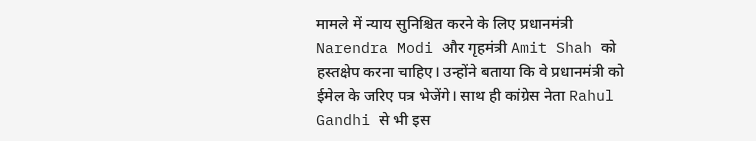मामले में न्याय सुनिश्चित करने के लिए प्रधानमंत्री Narendra Modi और गृहमंत्री Amit Shah को हस्तक्षेप करना चाहिए। उन्होंने बताया कि वे प्रधानमंत्री को ईमेल के जरिए पत्र भेजेंगे। साथ ही कांग्रेस नेता Rahul Gandhi से भी इस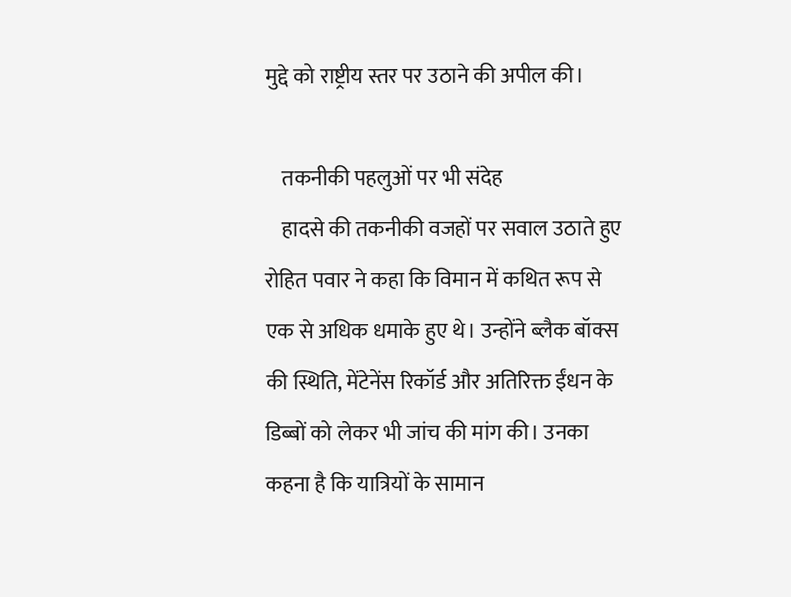मुद्दे को राष्ट्रीय स्तर पर उठाने की अपील की।

    तकनीकी पहलुओं पर भी संदेह
    हादसे की तकनीकी वजहों पर सवाल उठाते हुए रोहित पवार ने कहा कि विमान में कथित रूप से एक से अधिक धमाके हुए थे। उन्होंने ब्लैक बॉक्स की स्थिति, मेंटेनेंस रिकॉर्ड और अतिरिक्त ईंधन के डिब्बों को लेकर भी जांच की मांग की। उनका कहना है कि यात्रियों के सामान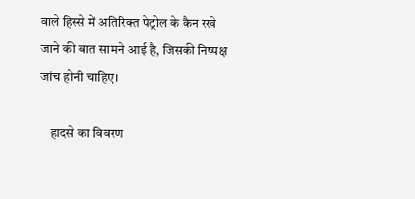वाले हिस्से में अतिरिक्त पेट्रोल के कैन रखे जाने की बात सामने आई है, जिसकी निष्पक्ष जांच होनी चाहिए।

    हादसे का विवरण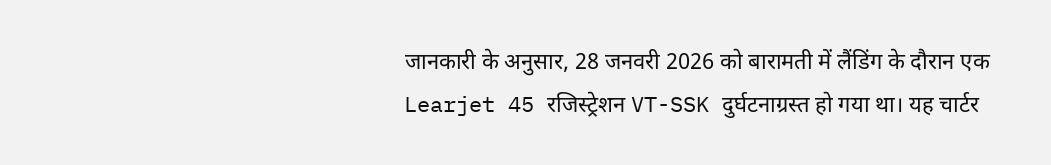जानकारी के अनुसार, 28 जनवरी 2026 को बारामती में लैंडिंग के दौरान एक Learjet 45 रजिस्ट्रेशन VT-SSK दुर्घटनाग्रस्त हो गया था। यह चार्टर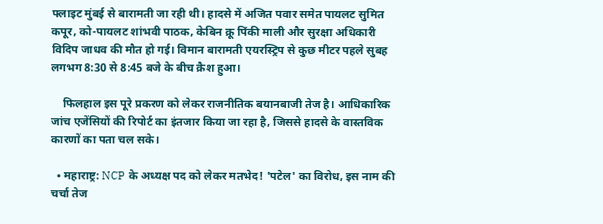फ्लाइट मुंबई से बारामती जा रही थी। हादसे में अजित पवार समेत पायलट सुमित कपूर, को-पायलट शांभवी पाठक, केबिन क्रू पिंकी माली और सुरक्षा अधिकारी विदिप जाधव की मौत हो गई। विमान बारामती एयरस्ट्रिप से कुछ मीटर पहले सुबह लगभग 8:30 से 8:45 बजे के बीच क्रैश हुआ।

    फिलहाल इस पूरे प्रकरण को लेकर राजनीतिक बयानबाजी तेज है। आधिकारिक जांच एजेंसियों की रिपोर्ट का इंतजार किया जा रहा है, जिससे हादसे के वास्तविक कारणों का पता चल सके।

  • महाराष्ट्र: NCP के अध्यक्ष पद को लेकर मतभेद! 'पटेल' का विरोध, इस नाम की चर्चा तेज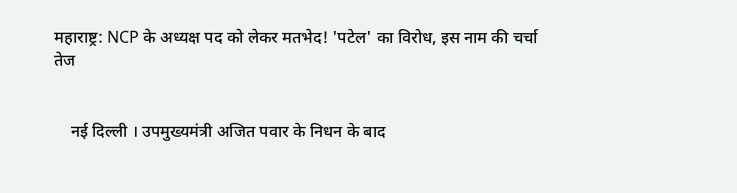महाराष्ट्र: NCP के अध्यक्ष पद को लेकर मतभेद! 'पटेल' का विरोध, इस नाम की चर्चा तेज


    नई दिल्ली । उपमुख्यमंत्री अजित पवार के निधन के बाद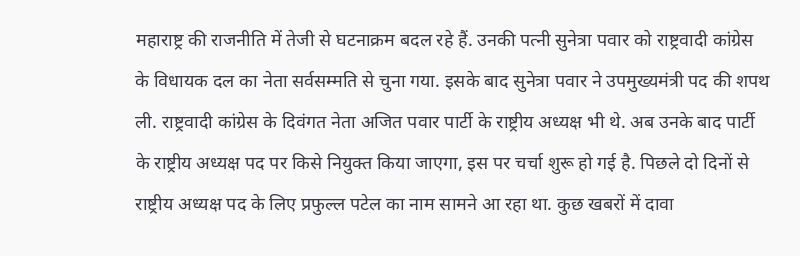महाराष्ट्र की राजनीति में तेजी से घटनाक्रम बदल रहे हैं. उनकी पत्नी सुनेत्रा पवार को राष्ट्रवादी कांग्रेस के विधायक दल का नेता सर्वसम्मति से चुना गया. इसके बाद सुनेत्रा पवार ने उपमुख्यमंत्री पद की शपथ ली. राष्ट्रवादी कांग्रेस के दिवंगत नेता अजित पवार पार्टी के राष्ट्रीय अध्यक्ष भी थे. अब उनके बाद पार्टी के राष्ट्रीय अध्यक्ष पद पर किसे नियुक्त किया जाएगा, इस पर चर्चा शुरू हो गई है. पिछले दो दिनों से राष्ट्रीय अध्यक्ष पद के लिए प्रफुल्ल पटेल का नाम सामने आ रहा था. कुछ खबरों में दावा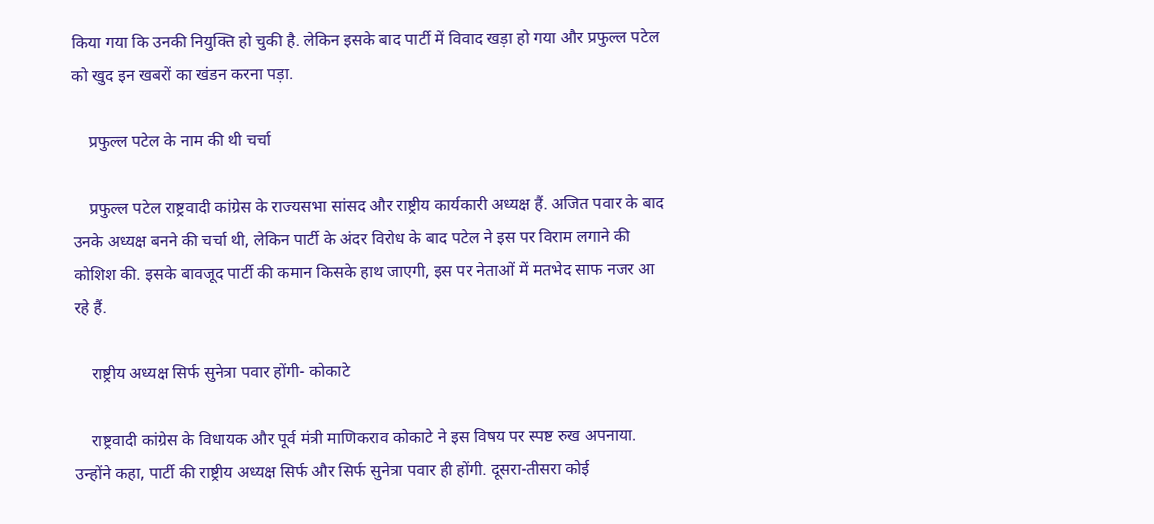किया गया कि उनकी नियुक्ति हो चुकी है. लेकिन इसके बाद पार्टी में विवाद खड़ा हो गया और प्रफुल्ल पटेल को खुद इन खबरों का खंडन करना पड़ा.

    प्रफुल्ल पटेल के नाम की थी चर्चा

    प्रफुल्ल पटेल राष्ट्रवादी कांग्रेस के राज्यसभा सांसद और राष्ट्रीय कार्यकारी अध्यक्ष हैं. अजित पवार के बाद उनके अध्यक्ष बनने की चर्चा थी, लेकिन पार्टी के अंदर विरोध के बाद पटेल ने इस पर विराम लगाने की कोशिश की. इसके बावजूद पार्टी की कमान किसके हाथ जाएगी, इस पर नेताओं में मतभेद साफ नजर आ रहे हैं.

    राष्ट्रीय अध्यक्ष सिर्फ सुनेत्रा पवार होंगी- कोकाटे

    राष्ट्रवादी कांग्रेस के विधायक और पूर्व मंत्री माणिकराव कोकाटे ने इस विषय पर स्पष्ट रुख अपनाया. उन्होंने कहा, पार्टी की राष्ट्रीय अध्यक्ष सिर्फ और सिर्फ सुनेत्रा पवार ही होंगी. दूसरा-तीसरा कोई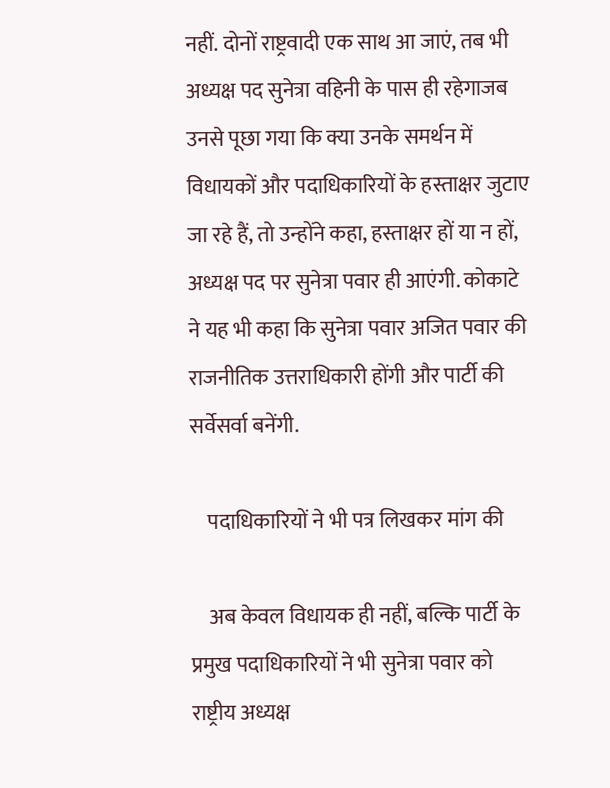नहीं. दोनों राष्ट्रवादी एक साथ आ जाएं, तब भी अध्यक्ष पद सुनेत्रा वहिनी के पास ही रहेगाजब उनसे पूछा गया कि क्या उनके समर्थन में विधायकों और पदाधिकारियों के हस्ताक्षर जुटाए जा रहे हैं, तो उन्होंने कहा, हस्ताक्षर हों या न हों, अध्यक्ष पद पर सुनेत्रा पवार ही आएंगी. कोकाटे ने यह भी कहा कि सुनेत्रा पवार अजित पवार की राजनीतिक उत्तराधिकारी होंगी और पार्टी की सर्वेसर्वा बनेंगी.

    पदाधिकारियों ने भी पत्र लिखकर मांग की

    अब केवल विधायक ही नहीं, बल्कि पार्टी के प्रमुख पदाधिकारियों ने भी सुनेत्रा पवार को राष्ट्रीय अध्यक्ष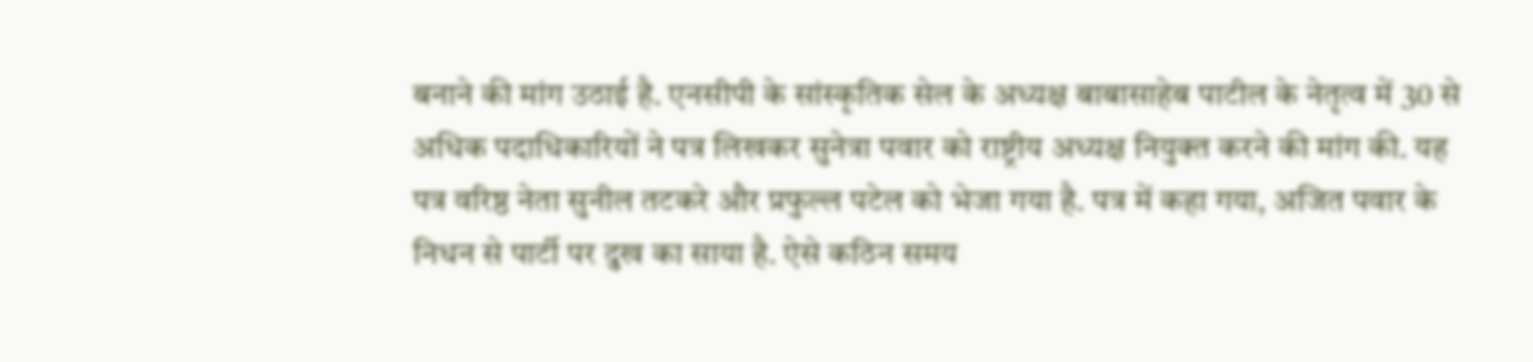बनाने की मांग उठाई है. एनसीपी के सांस्कृतिक सेल के अध्यक्ष बाबासाहेब पाटील के नेतृत्व में 30 से अधिक पदाधिकारियों ने पत्र लिखकर सुनेत्रा पवार को राष्ट्रीय अध्यक्ष नियुक्त करने की मांग की. यह पत्र वरिष्ठ नेता सुनील तटकरे और प्रफुल्ल पटेल को भेजा गया है. पत्र में कहा गया, अजित पवार के निधन से पार्टी पर दुख का साया है. ऐसे कठिन समय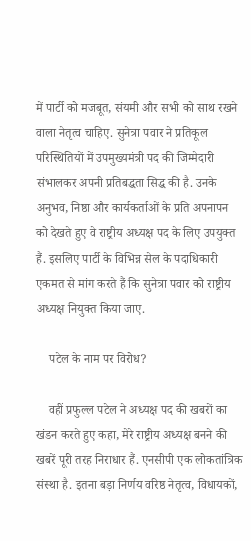में पार्टी को मजबूत, संयमी और सभी को साथ रखने वाला नेतृत्व चाहिए. सुनेत्रा पवार ने प्रतिकूल परिस्थितियों में उपमुख्यमंत्री पद की जिम्मेदारी संभालकर अपनी प्रतिबद्धता सिद्ध की है. उनके अनुभव, निष्ठा और कार्यकर्ताओं के प्रति अपनापन को देखते हुए वे राष्ट्रीय अध्यक्ष पद के लिए उपयुक्त हैं. इसलिए पार्टी के विभिन्न सेल के पदाधिकारी एकमत से मांग करते हैं कि सुनेत्रा पवार को राष्ट्रीय अध्यक्ष नियुक्त किया जाए.

    पटेल के नाम पर विरोध?

    वहीं प्रफुल्ल पटेल ने अध्यक्ष पद की खबरों का खंडन करते हुए कहा, मेरे राष्ट्रीय अध्यक्ष बनने की खबरें पूरी तरह निराधार हैं. एनसीपी एक लोकतांत्रिक संस्था है. इतना बड़ा निर्णय वरिष्ठ नेतृत्व, विधायकों,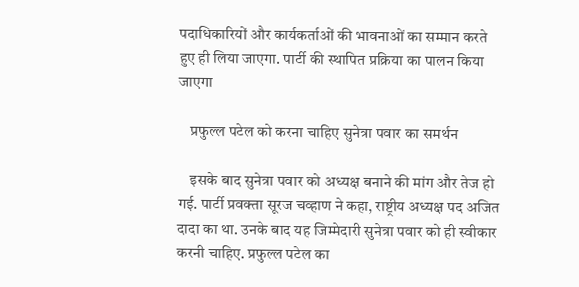पदाधिकारियों और कार्यकर्ताओं की भावनाओं का सम्मान करते हुए ही लिया जाएगा. पार्टी की स्थापित प्रक्रिया का पालन किया जाएगा

    प्रफुल्ल पटेल को करना चाहिए सुनेत्रा पवार का समर्थन

    इसके बाद सुनेत्रा पवार को अध्यक्ष बनाने की मांग और तेज हो गई. पार्टी प्रवक्ता सूरज चव्हाण ने कहा, राष्ट्रीय अध्यक्ष पद अजित दादा का था. उनके बाद यह जिम्मेदारी सुनेत्रा पवार को ही स्वीकार करनी चाहिए. प्रफुल्ल पटेल का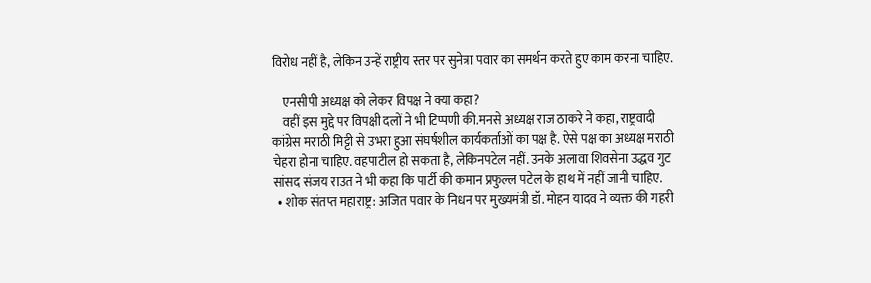विरोध नहीं है, लेकिन उन्हें राष्ट्रीय स्तर पर सुनेत्रा पवार का समर्थन करते हुए काम करना चाहिए.

    एनसीपी अध्यक्ष को लेकर विपक्ष ने क्या कहा?
    वहीं इस मुद्दे पर विपक्षी दलों ने भी टिप्पणी की.मनसे अध्यक्ष राज ठाकरे ने कहा, राष्ट्रवादी कांग्रेस मराठी मिट्टी से उभरा हुआ संघर्षशील कार्यकर्ताओं का पक्ष है. ऐसे पक्ष का अध्यक्ष मराठी चेहरा होना चाहिए. वहपाटील हो सकता है, लेकिनपटेल नहीं. उनके अलावा शिवसेना उद्धव गुट सांसद संजय राउत ने भी कहा कि पार्टी की कमान प्रफुल्ल पटेल के हाथ में नहीं जानी चाहिए.
  • शोक संतप्त महाराष्ट्र: अजित पवार के निधन पर मुख्यमंत्री डॉ. मोहन यादव ने व्यक्त की गहरी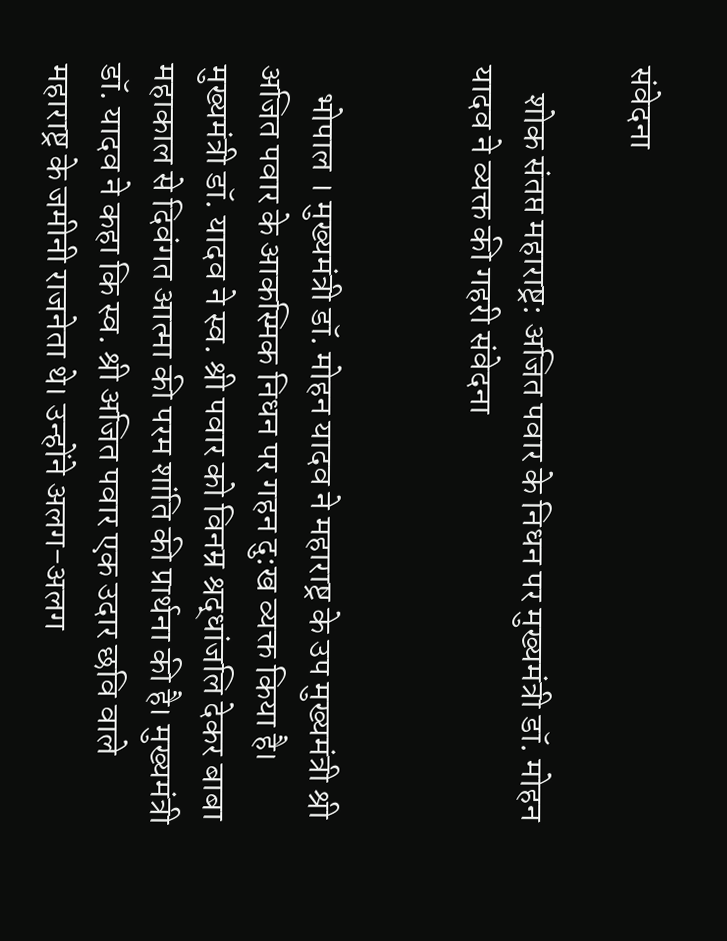संवेदना

    शोक संतप्त महाराष्ट्र: अजित पवार के निधन पर मुख्यमंत्री डॉ. मोहन यादव ने व्यक्त की गहरी संवेदना


    भोपाल । मुख्यमंत्री डॉ. मोहन यादव ने महाराष्ट्र के उप मुख्यमंत्री श्री अजित पवार के आकस्मिक निधन पर गहन दु:ख व्यक्त किया है। मुख्यमंत्री डॉ. यादव ने स्व. श्री पवार को विनम्र श्रद्धांजलि देकर बाबा महाकाल से दिवंगत आत्मा की परम शांति की प्रार्थना की है। मुख्यमंत्री डॉ. यादव ने कहा कि स्व. श्री अजित पवार एक उदार छवि वाले महाराष्ट्र के जमीनी राजनेता थे। उन्होंने अलग-अलग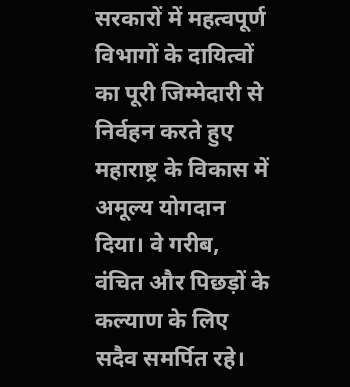सरकारों में महत्वपूर्ण विभागों के दायित्वों का पूरी जिम्मेदारी से निर्वहन करते हुए महाराष्ट्र के विकास में अमूल्य योगदान दिया। वे गरीब, वंचित और पिछड़ों के कल्याण के लिए सदैव समर्पित रहे।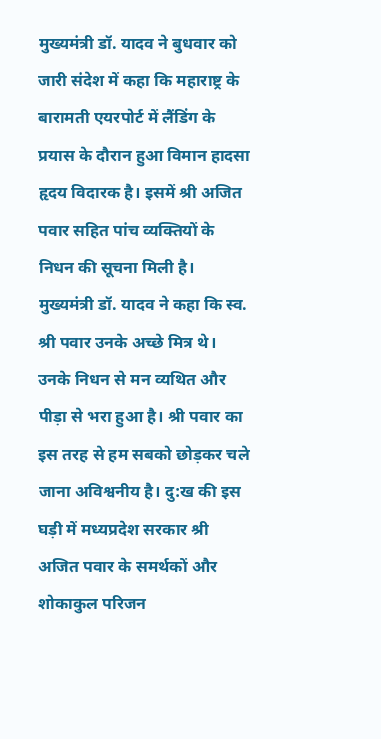मुख्यमंत्री डॉ. यादव ने बुधवार को जारी संदेश में कहा कि महाराष्ट्र के बारामती एयरपोर्ट में लैंडिंग के प्रयास के दौरान हुआ विमान हादसा हृदय विदारक है। इसमें श्री अजित पवार सहित पांच व्यक्तियों के निधन की सूचना मिली है। मुख्यमंत्री डॉ. यादव ने कहा कि स्व. श्री पवार उनके अच्छे मित्र थे। उनके निधन से मन व्यथित और पीड़ा से भरा हुआ है। श्री पवार का इस तरह से हम सबको छोड़कर चले जाना अविश्वनीय है। दु:ख की इस घड़ी में मध्यप्रदेश सरकार श्री अजित पवार के समर्थकों और शोकाकुल परिजन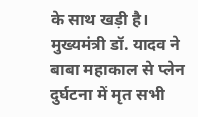के साथ खड़ी है। मुख्यमंत्री डॉ. यादव ने बाबा महाकाल से प्लेन दुर्घटना में मृत सभी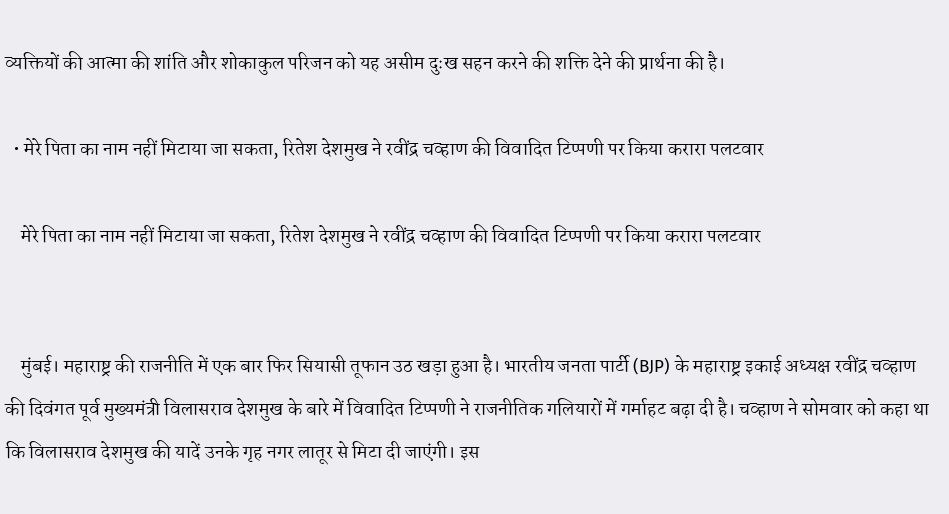व्यक्तियों की आत्मा की शांति और शोकाकुल परिजन को यह असीम दुःख सहन करने की शक्ति देने की प्रार्थना की है।

  • मेरे पिता का नाम नहीं मिटाया जा सकता, रितेश देशमुख ने रवींद्र चव्हाण की विवादित टिप्पणी पर किया करारा पलटवार

    मेरे पिता का नाम नहीं मिटाया जा सकता, रितेश देशमुख ने रवींद्र चव्हाण की विवादित टिप्पणी पर किया करारा पलटवार


    मुंबई। महाराष्ट्र की राजनीति में एक बार फिर सियासी तूफान उठ खड़ा हुआ है। भारतीय जनता पार्टी (BJP) के महाराष्ट्र इकाई अध्यक्ष रवींद्र चव्हाण की दिवंगत पूर्व मुख्यमंत्री विलासराव देशमुख के बारे में विवादित टिप्पणी ने राजनीतिक गलियारों में गर्माहट बढ़ा दी है। चव्हाण ने सोमवार को कहा था कि विलासराव देशमुख की यादें उनके गृह नगर लातूर से मिटा दी जाएंगी। इस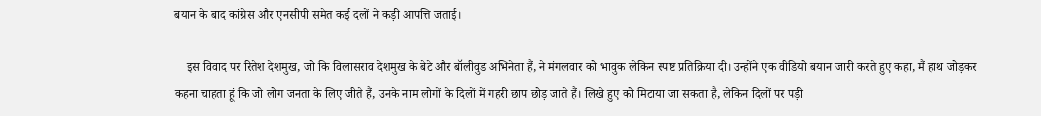बयान के बाद कांग्रेस और एनसीपी समेत कई दलों ने कड़ी आपत्ति जताई।

    इस विवाद पर रितेश देशमुख, जो कि विलासराव देशमुख के बेटे और बॉलीवुड अभिनेता हैं, ने मंगलवार को भावुक लेकिन स्पष्ट प्रतिक्रिया दी। उन्होंने एक वीडियो बयान जारी करते हुए कहा, मैं हाथ जोड़कर कहना चाहता हूं कि जो लोग जनता के लिए जीते हैं, उनके नाम लोगों के दिलों में गहरी छाप छोड़ जाते हैं। लिखे हुए को मिटाया जा सकता है, लेकिन दिलों पर पड़ी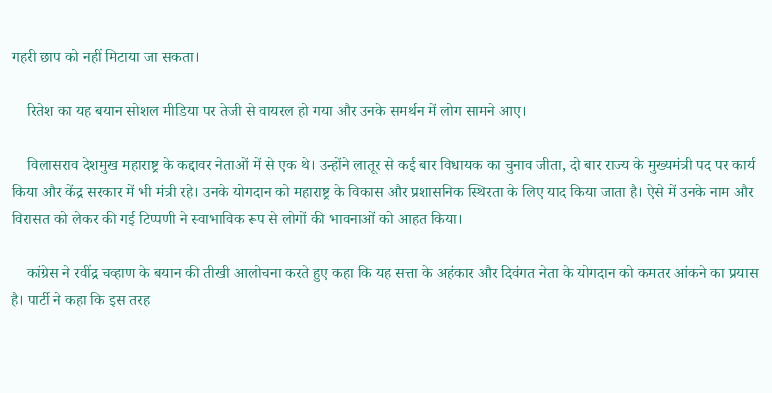गहरी छाप को नहीं मिटाया जा सकता।

    रितेश का यह बयान सोशल मीडिया पर तेजी से वायरल हो गया और उनके समर्थन में लोग सामने आए।

    विलासराव देशमुख महाराष्ट्र के कद्दावर नेताओं में से एक थे। उन्होंने लातूर से कई बार विधायक का चुनाव जीता, दो बार राज्य के मुख्यमंत्री पद पर कार्य किया और केंद्र सरकार में भी मंत्री रहे। उनके योगदान को महाराष्ट्र के विकास और प्रशासनिक स्थिरता के लिए याद किया जाता है। ऐसे में उनके नाम और विरासत को लेकर की गई टिप्पणी ने स्वाभाविक रूप से लोगों की भावनाओं को आहत किया।

    कांग्रेस ने रवींद्र चव्हाण के बयान की तीखी आलोचना करते हुए कहा कि यह सत्ता के अहंकार और दिवंगत नेता के योगदान को कमतर आंकने का प्रयास है। पार्टी ने कहा कि इस तरह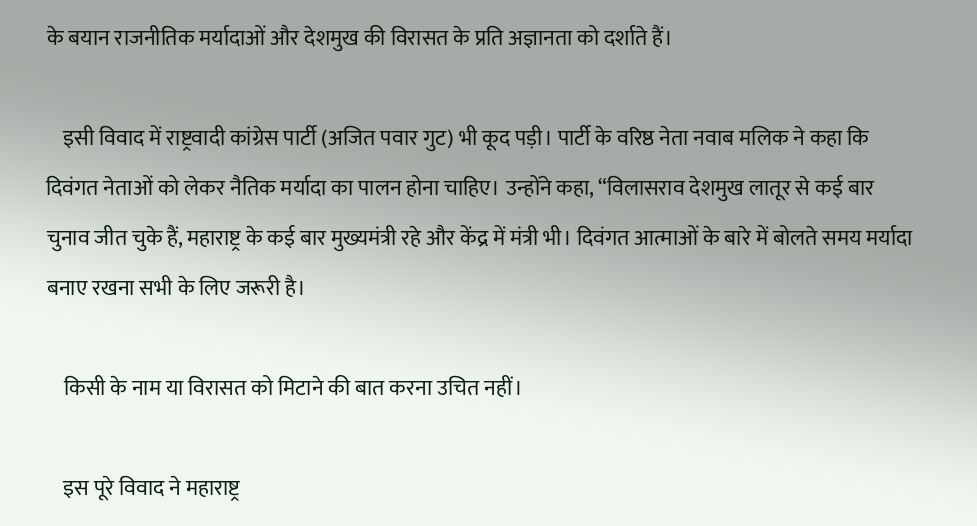के बयान राजनीतिक मर्यादाओं और देशमुख की विरासत के प्रति अज्ञानता को दर्शाते हैं।

    इसी विवाद में राष्ट्रवादी कांग्रेस पार्टी (अजित पवार गुट) भी कूद पड़ी। पार्टी के वरिष्ठ नेता नवाब मलिक ने कहा कि दिवंगत नेताओं को लेकर नैतिक मर्यादा का पालन होना चाहिए। उन्होंने कहा, “विलासराव देशमुख लातूर से कई बार चुनाव जीत चुके हैं, महाराष्ट्र के कई बार मुख्यमंत्री रहे और केंद्र में मंत्री भी। दिवंगत आत्माओं के बारे में बोलते समय मर्यादा बनाए रखना सभी के लिए जरूरी है।

    किसी के नाम या विरासत को मिटाने की बात करना उचित नहीं।

    इस पूरे विवाद ने महाराष्ट्र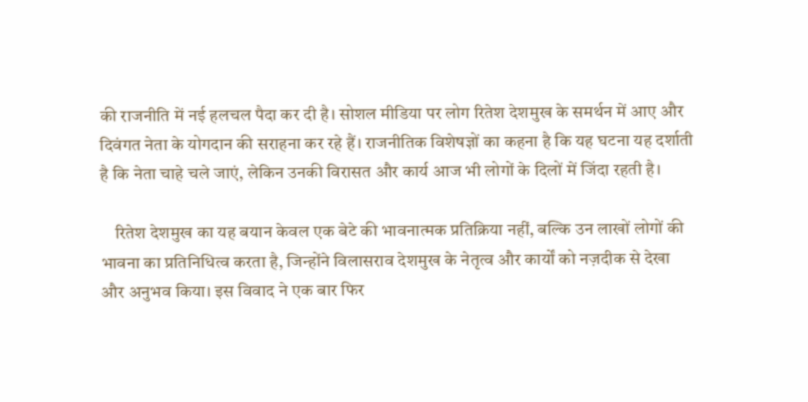की राजनीति में नई हलचल पैदा कर दी है। सोशल मीडिया पर लोग रितेश देशमुख के समर्थन में आए और दिवंगत नेता के योगदान की सराहना कर रहे हैं। राजनीतिक विशेषज्ञों का कहना है कि यह घटना यह दर्शाती है कि नेता चाहे चले जाएं, लेकिन उनकी विरासत और कार्य आज भी लोगों के दिलों में जिंदा रहती है।

    रितेश देशमुख का यह बयान केवल एक बेटे की भावनात्मक प्रतिक्रिया नहीं, बल्कि उन लाखों लोगों की भावना का प्रतिनिधित्व करता है, जिन्होंने विलासराव देशमुख के नेतृत्व और कार्यों को नज़दीक से देखा और अनुभव किया। इस विवाद ने एक बार फिर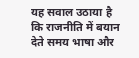यह सवाल उठाया है कि राजनीति में बयान देते समय भाषा और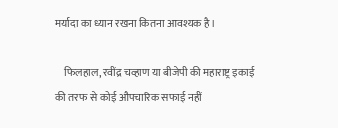मर्यादा का ध्यान रखना कितना आवश्यक है।

    फिलहाल, रवींद्र चव्हाण या बीजेपी की महाराष्ट्र इकाई की तरफ से कोई औपचारिक सफाई नहीं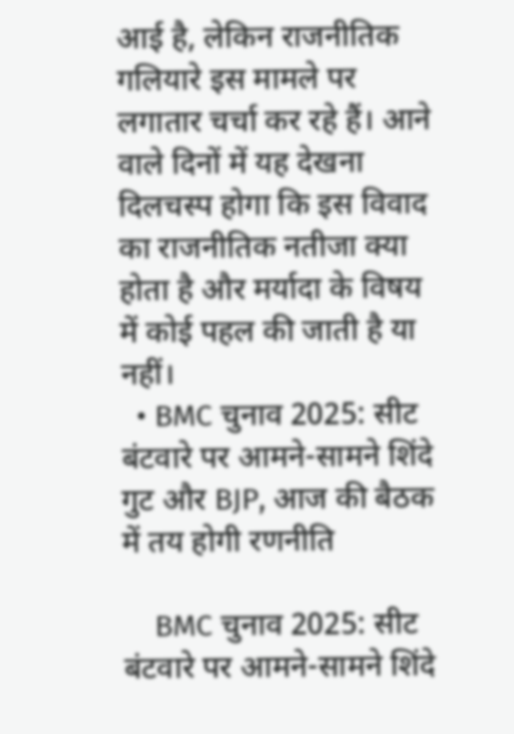आई है, लेकिन राजनीतिक गलियारे इस मामले पर लगातार चर्चा कर रहे हैं। आने वाले दिनों में यह देखना दिलचस्प होगा कि इस विवाद का राजनीतिक नतीजा क्या होता है और मर्यादा के विषय में कोई पहल की जाती है या नहीं।
  • BMC चुनाव 2025: सीट बंटवारे पर आमने-सामने शिंदे गुट और BJP, आज की बैठक में तय होगी रणनीति

    BMC चुनाव 2025: सीट बंटवारे पर आमने-सामने शिंदे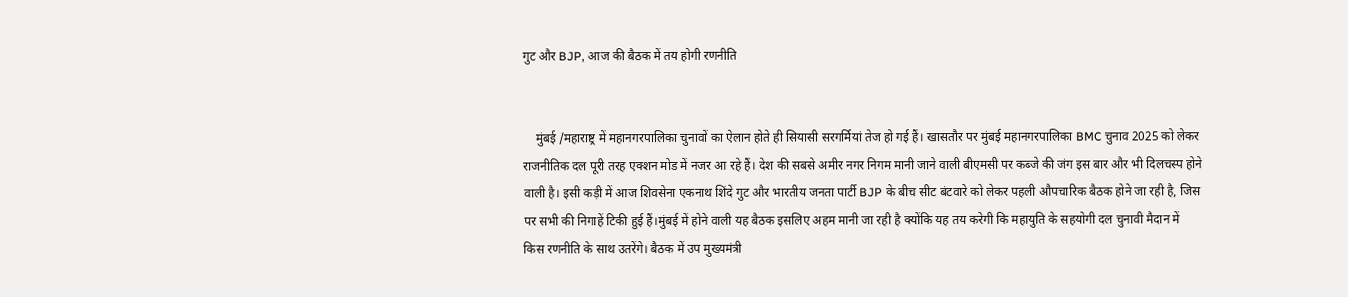गुट और BJP, आज की बैठक में तय होगी रणनीति


    मुंबई /महाराष्ट्र में महानगरपालिका चुनावों का ऐलान होते ही सियासी सरगर्मियां तेज हो गई हैं। खासतौर पर मुंबई महानगरपालिका BMC चुनाव 2025 को लेकर राजनीतिक दल पूरी तरह एक्शन मोड में नजर आ रहे हैं। देश की सबसे अमीर नगर निगम मानी जाने वाली बीएमसी पर कब्जे की जंग इस बार और भी दिलचस्प होने वाली है। इसी कड़ी में आज शिवसेना एकनाथ शिंदे गुट और भारतीय जनता पार्टी BJP के बीच सीट बंटवारे को लेकर पहली औपचारिक बैठक होने जा रही है, जिस पर सभी की निगाहें टिकी हुई हैं।मुंबई में होने वाली यह बैठक इसलिए अहम मानी जा रही है क्योंकि यह तय करेगी कि महायुति के सहयोगी दल चुनावी मैदान में किस रणनीति के साथ उतरेंगे। बैठक में उप मुख्यमंत्री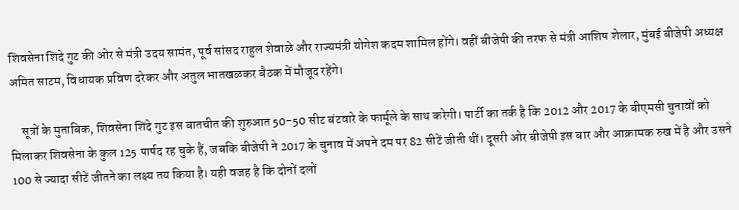शिवसेना शिंदे गुट की ओर से मंत्री उदय सामंत, पूर्व सांसद राहुल शेवाळे और राज्यमंत्री योगेश कदम शामिल होंगे। वहीं बीजेपी की तरफ से मंत्री आशिष शेलार, मुंबई बीजेपी अध्यक्ष अमित साटम, विधायक प्रविण दरेकर और अतुल भातखळकर बैठक में मौजूद रहेंगे।

    सूत्रों के मुताबिक, शिवसेना शिंदे गुट इस बातचीत की शुरुआत 50-50 सीट बंटवारे के फार्मूले के साथ करेगी। पार्टी का तर्क है कि 2012 और 2017 के बीएमसी चुनावों को मिलाकर शिवसेना के कुल 125 पार्षद रह चुके हैं, जबकि बीजेपी ने 2017 के चुनाव में अपने दम पर 82 सीटें जीती थीं। दूसरी ओर बीजेपी इस बार और आक्रामक रुख में है और उसने 100 से ज्यादा सीटें जीतने का लक्ष्य तय किया है। यही वजह है कि दोनों दलों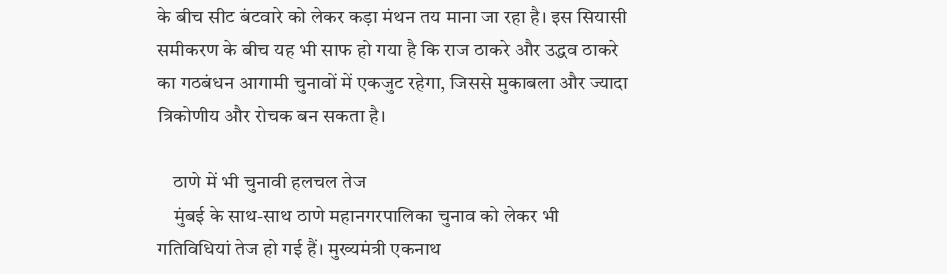के बीच सीट बंटवारे को लेकर कड़ा मंथन तय माना जा रहा है। इस सियासी समीकरण के बीच यह भी साफ हो गया है कि राज ठाकरे और उद्धव ठाकरे का गठबंधन आगामी चुनावों में एकजुट रहेगा, जिससे मुकाबला और ज्यादा त्रिकोणीय और रोचक बन सकता है।

    ठाणे में भी चुनावी हलचल तेज
    मुंबई के साथ-साथ ठाणे महानगरपालिका चुनाव को लेकर भी गतिविधियां तेज हो गई हैं। मुख्यमंत्री एकनाथ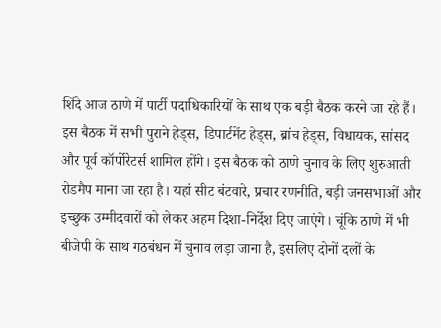शिंदे आज ठाणे में पार्टी पदाधिकारियों के साथ एक बड़ी बैठक करने जा रहे हैं। इस बैठक में सभी पुराने हेड्स, डिपार्टमेंट हेड्स, ब्रांच हेड्स, विधायक, सांसद और पूर्व कॉर्पोरेटर्स शामिल होंगे। इस बैठक को ठाणे चुनाव के लिए शुरुआती रोडमैप माना जा रहा है। यहां सीट बंटवारे, प्रचार रणनीति, बड़ी जनसभाओं और इच्छुक उम्मीदवारों को लेकर अहम दिशा-निर्देश दिए जाएंगे। चूंकि ठाणे में भी बीजेपी के साथ गठबंधन में चुनाव लड़ा जाना है, इसलिए दोनों दलों के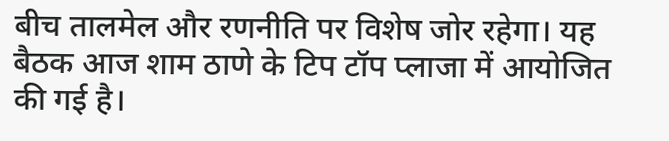बीच तालमेल और रणनीति पर विशेष जोर रहेगा। यह बैठक आज शाम ठाणे के टिप टॉप प्लाजा में आयोजित की गई है।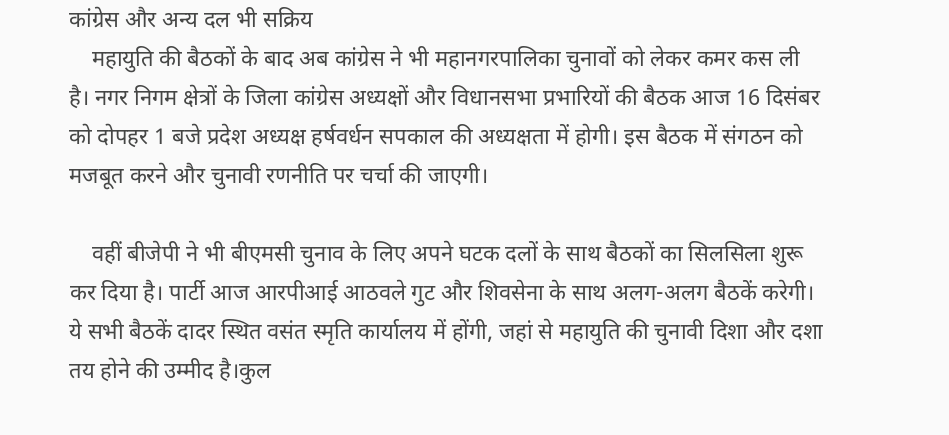कांग्रेस और अन्य दल भी सक्रिय
    महायुति की बैठकों के बाद अब कांग्रेस ने भी महानगरपालिका चुनावों को लेकर कमर कस ली है। नगर निगम क्षेत्रों के जिला कांग्रेस अध्यक्षों और विधानसभा प्रभारियों की बैठक आज 16 दिसंबर को दोपहर 1 बजे प्रदेश अध्यक्ष हर्षवर्धन सपकाल की अध्यक्षता में होगी। इस बैठक में संगठन को मजबूत करने और चुनावी रणनीति पर चर्चा की जाएगी।

    वहीं बीजेपी ने भी बीएमसी चुनाव के लिए अपने घटक दलों के साथ बैठकों का सिलसिला शुरू कर दिया है। पार्टी आज आरपीआई आठवले गुट और शिवसेना के साथ अलग-अलग बैठकें करेगी। ये सभी बैठकें दादर स्थित वसंत स्मृति कार्यालय में होंगी, जहां से महायुति की चुनावी दिशा और दशा तय होने की उम्मीद है।कुल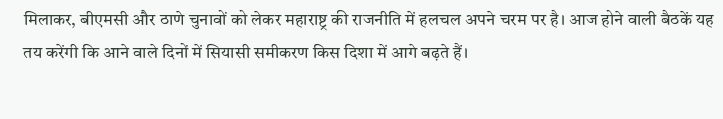मिलाकर, बीएमसी और ठाणे चुनावों को लेकर महाराष्ट्र की राजनीति में हलचल अपने चरम पर है। आज होने वाली बैठकें यह तय करेंगी कि आने वाले दिनों में सियासी समीकरण किस दिशा में आगे बढ़ते हैं।